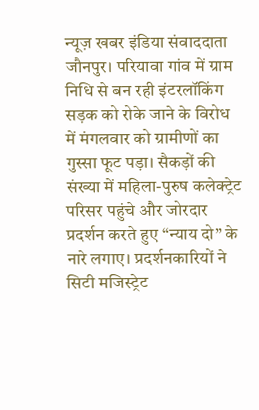न्यूज़ खबर इंडिया संवाददाता
जौनपुर। परियावा गांव में ग्राम निधि से बन रही इंटरलॉकिंग सड़क को रोके जाने के विरोध में मंगलवार को ग्रामीणों का गुस्सा फूट पड़ा। सैकड़ों की संख्या में महिला-पुरुष कलेक्ट्रेट परिसर पहुंचे और जोरदार प्रदर्शन करते हुए “न्याय दो” के नारे लगाए। प्रदर्शनकारियों ने सिटी मजिस्ट्रेट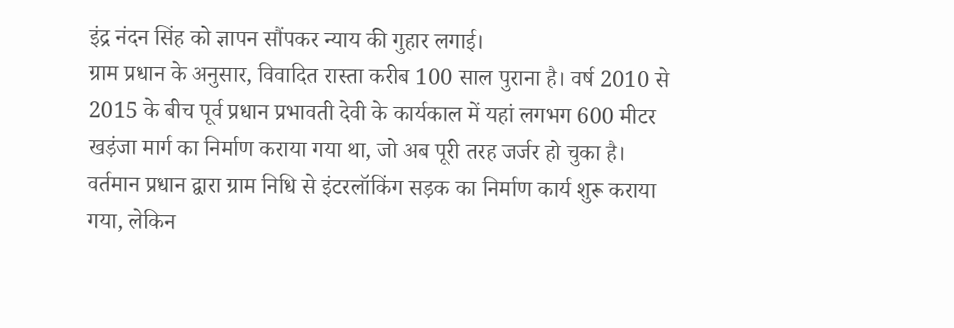इंद्र नंदन सिंह को ज्ञापन सौंपकर न्याय की गुहार लगाई।
ग्राम प्रधान के अनुसार, विवादित रास्ता करीब 100 साल पुराना है। वर्ष 2010 से 2015 के बीच पूर्व प्रधान प्रभावती देवी के कार्यकाल में यहां लगभग 600 मीटर खड़ंजा मार्ग का निर्माण कराया गया था, जो अब पूरी तरह जर्जर हो चुका है। वर्तमान प्रधान द्वारा ग्राम निधि से इंटरलॉकिंग सड़क का निर्माण कार्य शुरू कराया गया, लेकिन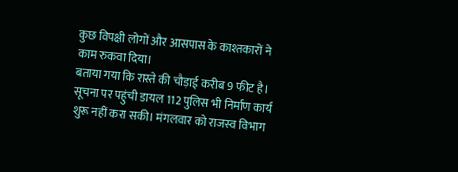कुछ विपक्षी लोगों और आसपास के काश्तकारों ने काम रुकवा दिया।
बताया गया कि रास्ते की चौड़ाई करीब 9 फीट है। सूचना पर पहुंची डायल 112 पुलिस भी निर्माण कार्य शुरू नहीं करा सकी। मंगलवार को राजस्व विभाग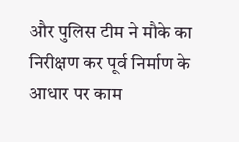और पुलिस टीम ने मौके का निरीक्षण कर पूर्व निर्माण के आधार पर काम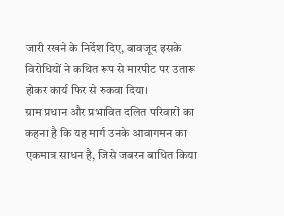जारी रखने के निर्देश दिए, बावजूद इसके विरोधियों ने कथित रूप से मारपीट पर उतारू होकर कार्य फिर से रुकवा दिया।
ग्राम प्रधान और प्रभावित दलित परिवारों का कहना है कि यह मार्ग उनके आवागमन का एकमात्र साधन है, जिसे जबरन बाधित किया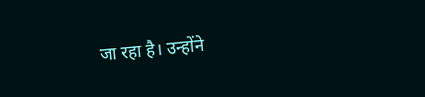जा रहा है। उन्होंने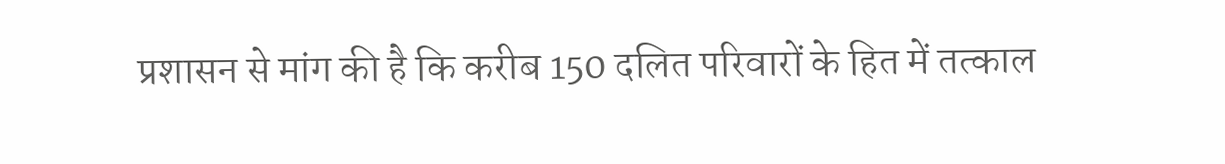प्रशासन से मांग की है कि करीब 150 दलित परिवारों के हित में तत्काल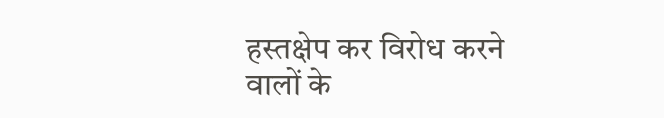हस्तक्षेप कर विरोध करने वालों के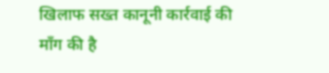खिलाफ सख्त कानूनी कार्रवाई की माँग की है